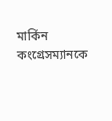মার্কিন কংগ্রেসম্যানকে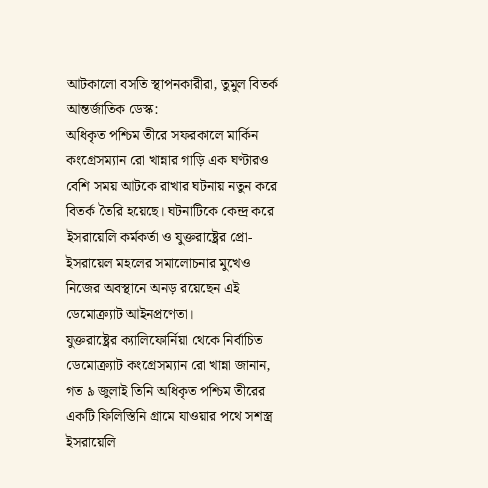আটকালো বসতি স্থাপনকারীরা, তুমুল বিতর্ক
আন্তর্জাতিক ডেস্ক:
অধিকৃত পশ্চিম তীরে সফরকালে মার্কিন কংগ্রেসম্যান রো খান্নার গাড়ি এক ঘণ্টারও বেশি সময় আটকে রাখার ঘটনায় নতুন করে বিতর্ক তৈরি হয়েছে। ঘটনাটিকে কেন্দ্র করে ইসরায়েলি কর্মকর্তা ও যুক্তরাষ্ট্রের প্রো-ইসরায়েল মহলের সমালোচনার মুখেও নিজের অবস্থানে অনড় রয়েছেন এই ডেমোক্র্যাট আইনপ্রণেতা।
যুক্তরাষ্ট্রের ক্যালিফোর্নিয়া থেকে নির্বাচিত ডেমোক্র্যাট কংগ্রেসম্যান রো খান্না জানান, গত ৯ জুলাই তিনি অধিকৃত পশ্চিম তীরের একটি ফিলিস্তিনি গ্রামে যাওয়ার পথে সশস্ত্র ইসরায়েলি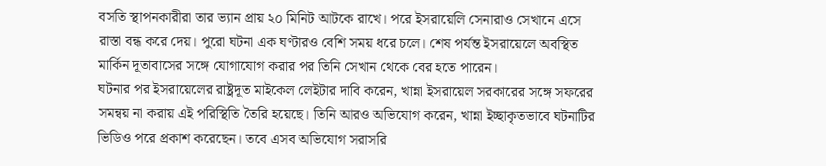বসতি স্থাপনকারীরা তার ভ্যান প্রায় ২০ মিনিট আটকে রাখে। পরে ইসরায়েলি সেনারাও সেখানে এসে রাস্তা বন্ধ করে দেয়। পুরো ঘটনা এক ঘণ্টারও বেশি সময় ধরে চলে। শেষ পর্যন্ত ইসরায়েলে অবস্থিত মার্কিন দূতাবাসের সঙ্গে যোগাযোগ করার পর তিনি সেখান থেকে বের হতে পারেন।
ঘটনার পর ইসরায়েলের রাষ্ট্রদূত মাইকেল লেইটার দাবি করেন, খান্না ইসরায়েল সরকারের সঙ্গে সফরের সমন্বয় না করায় এই পরিস্থিতি তৈরি হয়েছে। তিনি আরও অভিযোগ করেন, খান্না ইচ্ছাকৃতভাবে ঘটনাটির ভিডিও পরে প্রকাশ করেছেন। তবে এসব অভিযোগ সরাসরি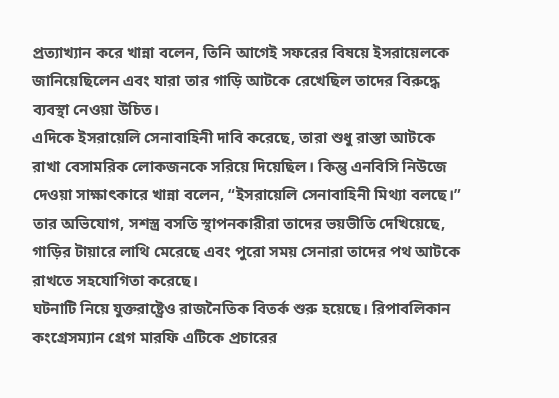প্রত্যাখ্যান করে খান্না বলেন, তিনি আগেই সফরের বিষয়ে ইসরায়েলকে জানিয়েছিলেন এবং যারা তার গাড়ি আটকে রেখেছিল তাদের বিরুদ্ধে ব্যবস্থা নেওয়া উচিত।
এদিকে ইসরায়েলি সেনাবাহিনী দাবি করেছে, তারা শুধু রাস্তা আটকে রাখা বেসামরিক লোকজনকে সরিয়ে দিয়েছিল। কিন্তু এনবিসি নিউজে দেওয়া সাক্ষাৎকারে খান্না বলেন, “ইসরায়েলি সেনাবাহিনী মিথ্যা বলছে।” তার অভিযোগ, সশস্ত্র বসতি স্থাপনকারীরা তাদের ভয়ভীতি দেখিয়েছে, গাড়ির টায়ারে লাথি মেরেছে এবং পুরো সময় সেনারা তাদের পথ আটকে রাখতে সহযোগিতা করেছে।
ঘটনাটি নিয়ে যুক্তরাষ্ট্রেও রাজনৈতিক বিতর্ক শুরু হয়েছে। রিপাবলিকান কংগ্রেসম্যান গ্রেগ মারফি এটিকে প্রচারের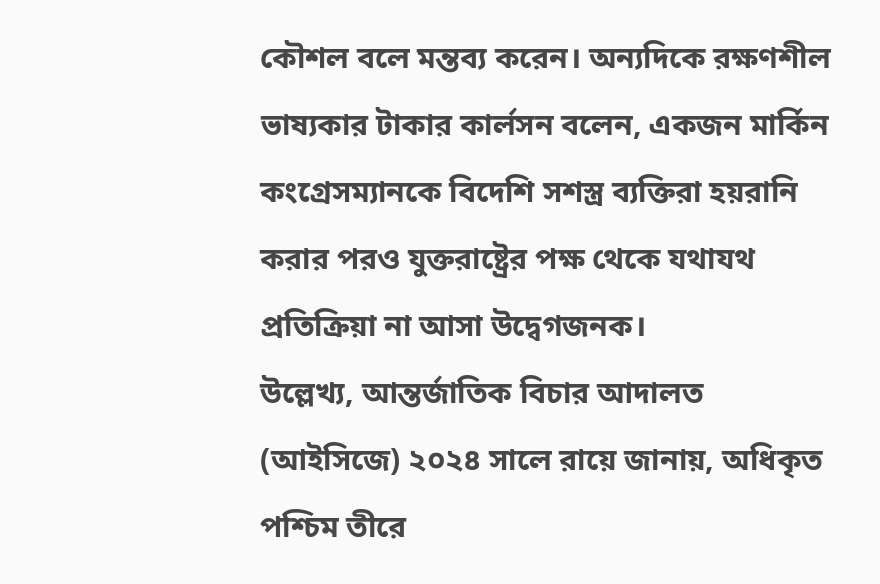কৌশল বলে মন্তব্য করেন। অন্যদিকে রক্ষণশীল ভাষ্যকার টাকার কার্লসন বলেন, একজন মার্কিন কংগ্রেসম্যানকে বিদেশি সশস্ত্র ব্যক্তিরা হয়রানি করার পরও যুক্তরাষ্ট্রের পক্ষ থেকে যথাযথ প্রতিক্রিয়া না আসা উদ্বেগজনক।
উল্লেখ্য, আন্তর্জাতিক বিচার আদালত (আইসিজে) ২০২৪ সালে রায়ে জানায়, অধিকৃত পশ্চিম তীরে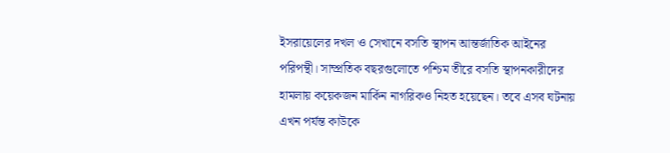ইসরায়েলের দখল ও সেখানে বসতি স্থাপন আন্তর্জাতিক আইনের পরিপন্থী। সাম্প্রতিক বছরগুলোতে পশ্চিম তীরে বসতি স্থাপনকারীদের হামলায় কয়েকজন মার্কিন নাগরিকও নিহত হয়েছেন। তবে এসব ঘটনায় এখন পর্যন্ত কাউকে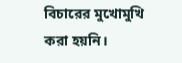বিচারের মুখোমুখি করা হয়নি।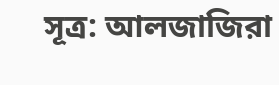সূত্র: আলজাজিরা